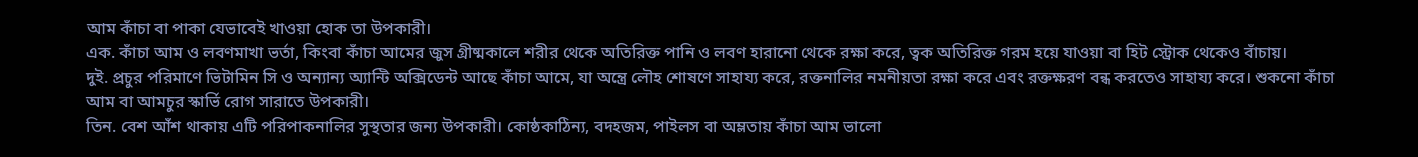আম কাঁচা বা পাকা যেভাবেই খাওয়া হোক তা উপকারী।
এক. কাঁচা আম ও লবণমাখা ভর্তা, কিংবা কাঁচা আমের জুস গ্রীষ্মকালে শরীর থেকে অতিরিক্ত পানি ও লবণ হারানো থেকে রক্ষা করে, ত্বক অতিরিক্ত গরম হয়ে যাওয়া বা হিট স্ট্রোক থেকেও বাঁচায়।
দুই. প্রচুর পরিমাণে ভিটামিন সি ও অন্যান্য অ্যান্টি অক্সিডেন্ট আছে কাঁচা আমে, যা অন্ত্রে লৌহ শোষণে সাহায্য করে, রক্তনালির নমনীয়তা রক্ষা করে এবং রক্তক্ষরণ বন্ধ করতেও সাহায্য করে। শুকনো কাঁচা আম বা আমচুর স্কার্ভি রোগ সারাতে উপকারী।
তিন. বেশ আঁশ থাকায় এটি পরিপাকনালির সুস্থতার জন্য উপকারী। কোষ্ঠকাঠিন্য, বদহজম, পাইলস বা অম্লতায় কাঁচা আম ভালো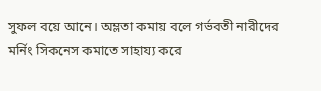সুফল বয়ে আনে। অম্লতা কমায় বলে গর্ভবতী নারীদের মর্নিং সিকনেস কমাতে সাহায্য করে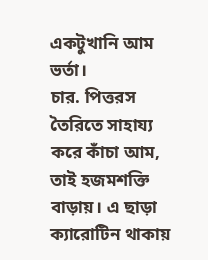একটুখানি আম ভর্তা।
চার. পিত্তরস তৈরিতে সাহায্য করে কাঁচা আম, তাই হজমশক্তি বাড়ায়। এ ছাড়া ক্যারোটিন থাকায়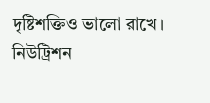দৃষ্টিশক্তিও ভালো রাখে।
নিউট্রিশন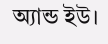অ্যান্ড ইউ।